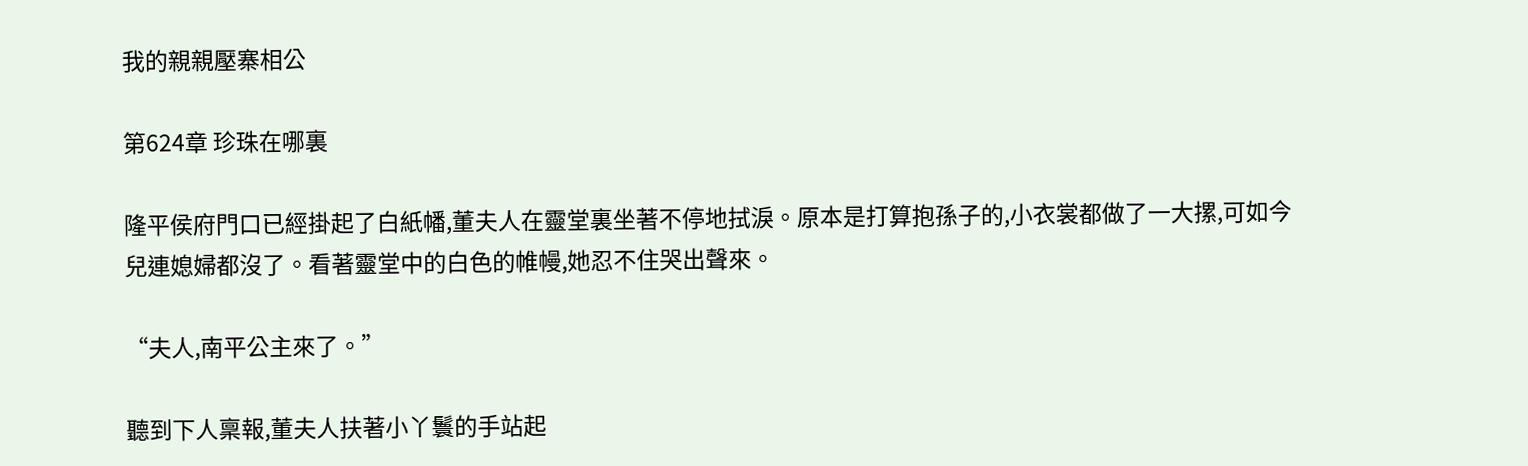我的親親壓寨相公

第624章 珍珠在哪裏

隆平侯府門口已經掛起了白紙幡,董夫人在靈堂裏坐著不停地拭淚。原本是打算抱孫子的,小衣裳都做了一大摞,可如今兒連媳婦都沒了。看著靈堂中的白色的帷幔,她忍不住哭出聲來。

“夫人,南平公主來了。”

聽到下人稟報,董夫人扶著小丫鬟的手站起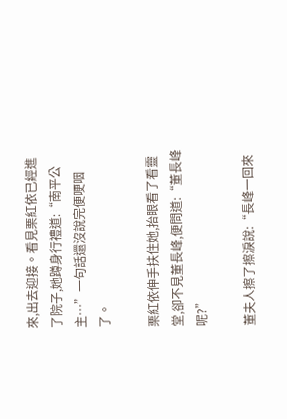來,出去迎接。看見栗紅依已經進了院子,她蹲身行禮道:“南平公主…”一句話還沒說完便哽咽了。

栗紅依伸手扶住她,抬眼看了看靈堂,卻不見董長峰,便問道:“董長峰呢?”

董夫人擦了擦淚說:“長峰一回來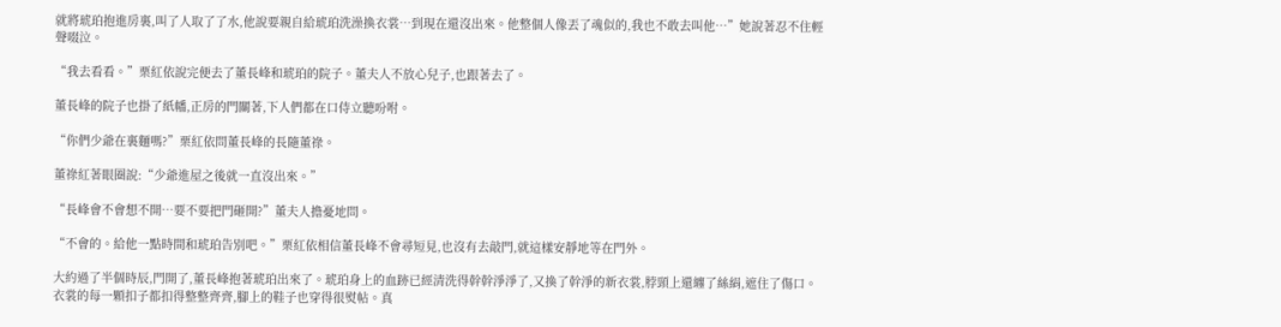就將琥珀抱進房裏,叫了人取了了水,他說要親自給琥珀洗澡換衣裳…到現在還沒出來。他整個人像丟了魂似的,我也不敢去叫他…”她說著忍不住輕聲啜泣。

“我去看看。”栗紅依說完便去了董長峰和琥珀的院子。董夫人不放心兒子,也跟著去了。

董長峰的院子也掛了紙幡,正房的門關著,下人們都在口侍立聽吩咐。

“你們少爺在裏麵嗎?”栗紅依問董長峰的長隨董祿。

董祿紅著眼圈說:“少爺進屋之後就一直沒出來。”

“長峰會不會想不開…要不要把門砸開?”董夫人擔憂地問。

“不會的。給他一點時間和琥珀告別吧。”栗紅依相信董長峰不會尋短見,也沒有去敲門,就這樣安靜地等在門外。

大約過了半個時辰,門開了,董長峰抱著琥珀出來了。琥珀身上的血跡已經清洗得幹幹淨淨了,又換了幹淨的新衣裳,脖頸上還纏了絲絹,遮住了傷口。衣裳的每一顆扣子都扣得整整齊齊,腳上的鞋子也穿得很熨帖。真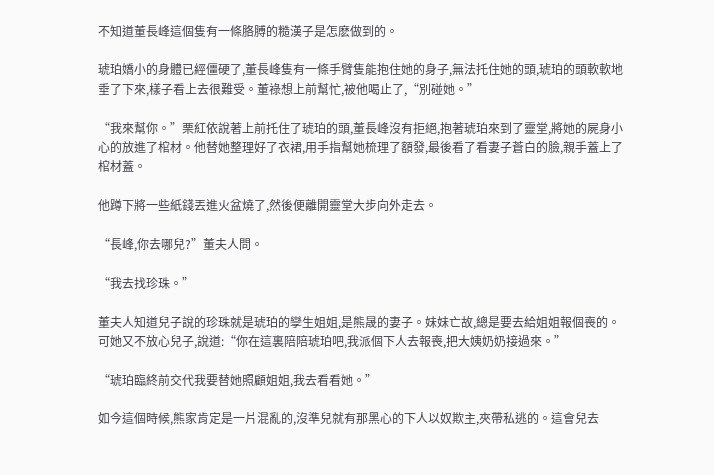不知道董長峰這個隻有一條胳膊的糙漢子是怎麽做到的。

琥珀嬌小的身體已經僵硬了,董長峰隻有一條手臂隻能抱住她的身子,無法托住她的頭,琥珀的頭軟軟地垂了下來,樣子看上去很難受。董祿想上前幫忙,被他喝止了,“別碰她。”

“我來幫你。”栗紅依說著上前托住了琥珀的頭,董長峰沒有拒絕,抱著琥珀來到了靈堂,將她的屍身小心的放進了棺材。他替她整理好了衣裙,用手指幫她梳理了額發,最後看了看妻子蒼白的臉,親手蓋上了棺材蓋。

他蹲下將一些紙錢丟進火盆燒了,然後便離開靈堂大步向外走去。

“長峰,你去哪兒?”董夫人問。

“我去找珍珠。”

董夫人知道兒子說的珍珠就是琥珀的孿生姐姐,是熊晟的妻子。妹妹亡故,總是要去給姐姐報個喪的。可她又不放心兒子,說道:“你在這裏陪陪琥珀吧,我派個下人去報喪,把大姨奶奶接過來。”

“琥珀臨終前交代我要替她照顧姐姐,我去看看她。”

如今這個時候,熊家肯定是一片混亂的,沒準兒就有那黑心的下人以奴欺主,夾帶私逃的。這會兒去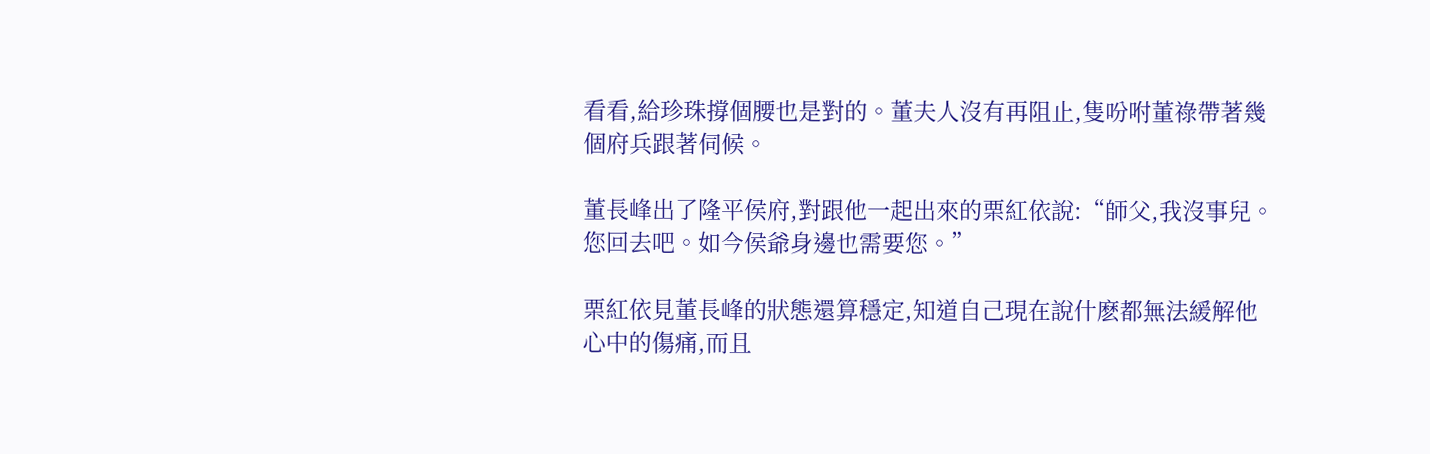看看,給珍珠撐個腰也是對的。董夫人沒有再阻止,隻吩咐董祿帶著幾個府兵跟著伺候。

董長峰出了隆平侯府,對跟他一起出來的栗紅依說:“師父,我沒事兒。您回去吧。如今侯爺身邊也需要您。”

栗紅依見董長峰的狀態還算穩定,知道自己現在說什麽都無法緩解他心中的傷痛,而且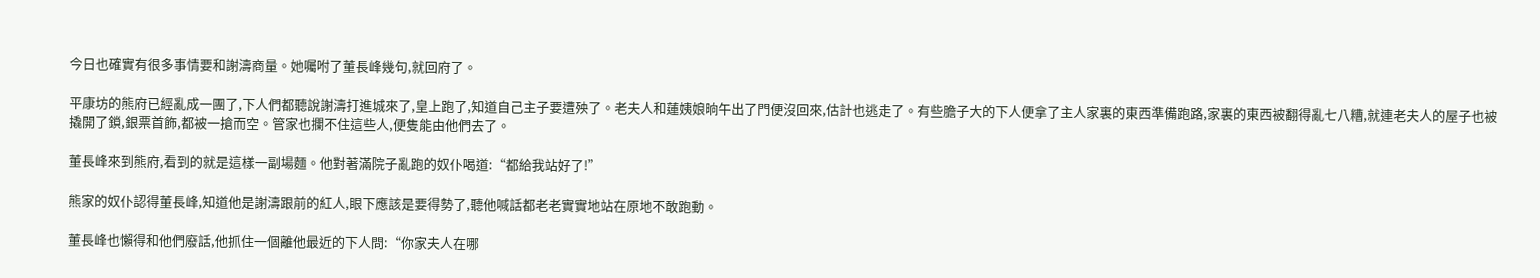今日也確實有很多事情要和謝濤商量。她囑咐了董長峰幾句,就回府了。

平康坊的熊府已經亂成一團了,下人們都聽說謝濤打進城來了,皇上跑了,知道自己主子要遭殃了。老夫人和蓮姨娘晌午出了門便沒回來,估計也逃走了。有些膽子大的下人便拿了主人家裏的東西準備跑路,家裏的東西被翻得亂七八糟,就連老夫人的屋子也被撬開了鎖,銀票首飾,都被一搶而空。管家也攔不住這些人,便隻能由他們去了。

董長峰來到熊府,看到的就是這樣一副場麵。他對著滿院子亂跑的奴仆喝道:“都給我站好了!”

熊家的奴仆認得董長峰,知道他是謝濤跟前的紅人,眼下應該是要得勢了,聽他喊話都老老實實地站在原地不敢跑動。

董長峰也懶得和他們廢話,他抓住一個離他最近的下人問:“你家夫人在哪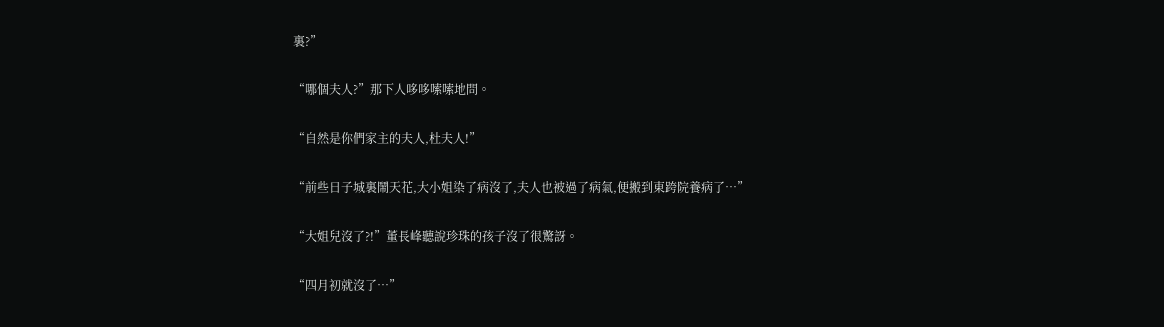裏?”

“哪個夫人?”那下人哆哆嗦嗦地問。

“自然是你們家主的夫人,杜夫人!”

“前些日子城裏鬧天花,大小姐染了病沒了,夫人也被過了病氣,便搬到東跨院養病了…”

“大姐兒沒了?!”董長峰聽說珍珠的孩子沒了很驚訝。

“四月初就沒了…”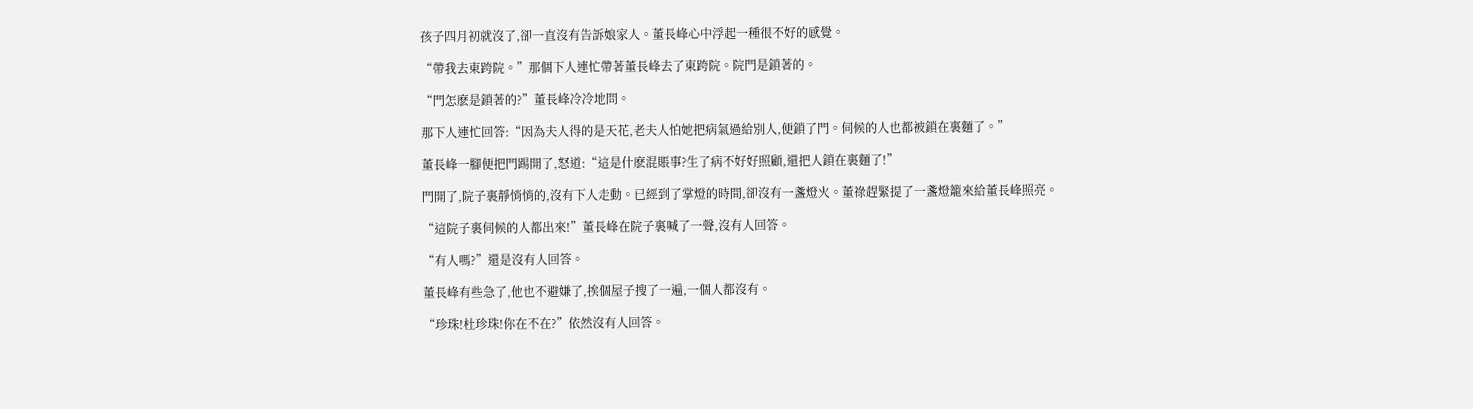孩子四月初就沒了,卻一直沒有告訴娘家人。董長峰心中浮起一種很不好的感覺。

“帶我去東跨院。”那個下人連忙帶著董長峰去了東跨院。院門是鎖著的。

“門怎麽是鎖著的?”董長峰冷冷地問。

那下人連忙回答:“因為夫人得的是天花,老夫人怕她把病氣過給別人,便鎖了門。伺候的人也都被鎖在裏麵了。”

董長峰一腳便把門踢開了,怒道:“這是什麽混賬事?生了病不好好照顧,還把人鎖在裏麵了!”

門開了,院子裏靜悄悄的,沒有下人走動。已經到了掌燈的時間,卻沒有一盞燈火。董祿趕緊提了一盞燈籠來給董長峰照亮。

“這院子裏伺候的人都出來!”董長峰在院子裏喊了一聲,沒有人回答。

“有人嗎?”還是沒有人回答。

董長峰有些急了,他也不避嫌了,挨個屋子搜了一遍,一個人都沒有。

“珍珠!杜珍珠!你在不在?”依然沒有人回答。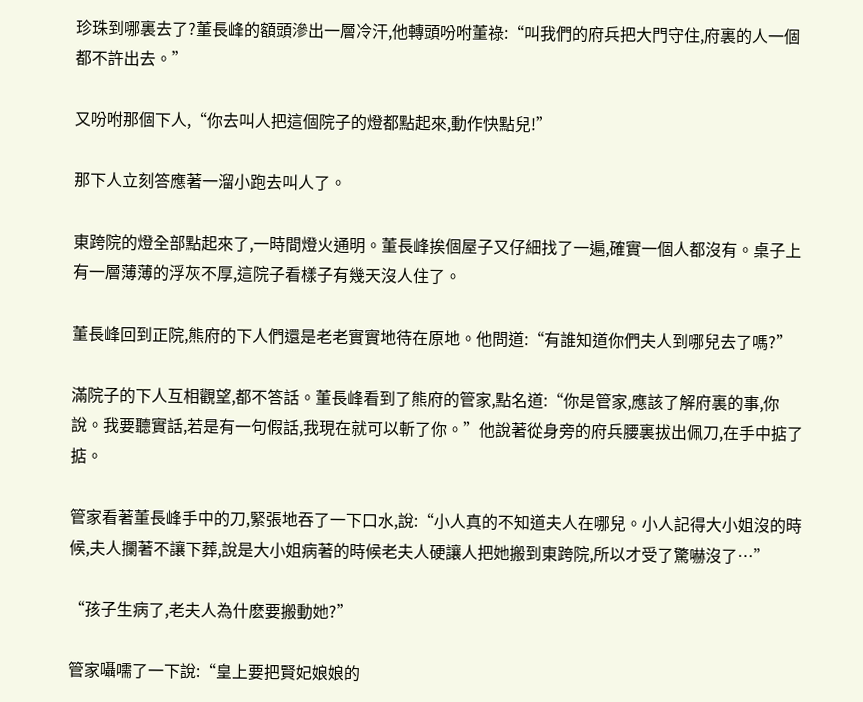珍珠到哪裏去了?董長峰的額頭滲出一層冷汗,他轉頭吩咐董祿:“叫我們的府兵把大門守住,府裏的人一個都不許出去。”

又吩咐那個下人,“你去叫人把這個院子的燈都點起來,動作快點兒!”

那下人立刻答應著一溜小跑去叫人了。

東跨院的燈全部點起來了,一時間燈火通明。董長峰挨個屋子又仔細找了一遍,確實一個人都沒有。桌子上有一層薄薄的浮灰不厚,這院子看樣子有幾天沒人住了。

董長峰回到正院,熊府的下人們還是老老實實地待在原地。他問道:“有誰知道你們夫人到哪兒去了嗎?”

滿院子的下人互相觀望,都不答話。董長峰看到了熊府的管家,點名道:“你是管家,應該了解府裏的事,你說。我要聽實話,若是有一句假話,我現在就可以斬了你。”他說著從身旁的府兵腰裏拔出佩刀,在手中掂了掂。

管家看著董長峰手中的刀,緊張地吞了一下口水,說:“小人真的不知道夫人在哪兒。小人記得大小姐沒的時候,夫人攔著不讓下葬,說是大小姐病著的時候老夫人硬讓人把她搬到東跨院,所以才受了驚嚇沒了…”

“孩子生病了,老夫人為什麽要搬動她?”

管家囁嚅了一下說:“皇上要把賢妃娘娘的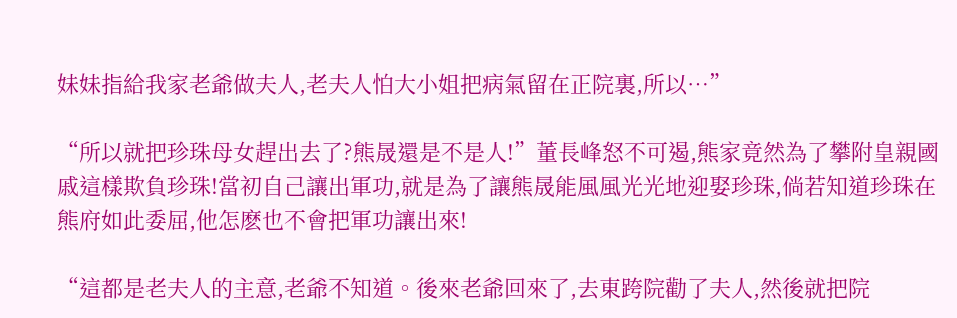妹妹指給我家老爺做夫人,老夫人怕大小姐把病氣留在正院裏,所以…”

“所以就把珍珠母女趕出去了?熊晟還是不是人!”董長峰怒不可遏,熊家竟然為了攀附皇親國戚這樣欺負珍珠!當初自己讓出軍功,就是為了讓熊晟能風風光光地迎娶珍珠,倘若知道珍珠在熊府如此委屈,他怎麽也不會把軍功讓出來!

“這都是老夫人的主意,老爺不知道。後來老爺回來了,去東跨院勸了夫人,然後就把院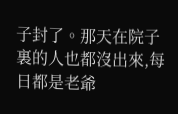子封了。那天在院子裏的人也都沒出來,每日都是老爺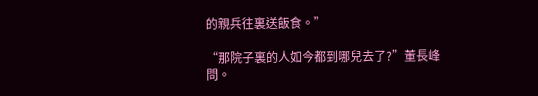的親兵往裏送飯食。”

“那院子裏的人如今都到哪兒去了?”董長峰問。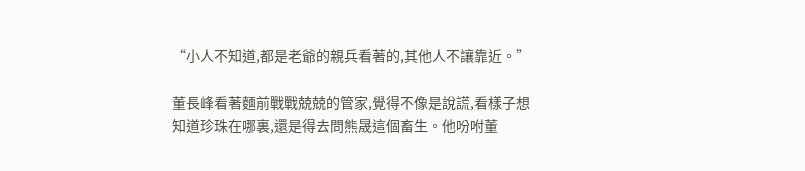“小人不知道,都是老爺的親兵看著的,其他人不讓靠近。”

董長峰看著麵前戰戰兢兢的管家,覺得不像是說謊,看樣子想知道珍珠在哪裏,還是得去問熊晟這個畜生。他吩咐董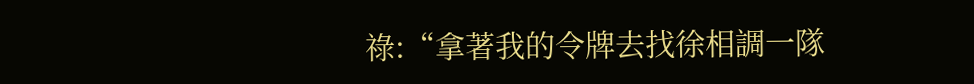祿:“拿著我的令牌去找徐相調一隊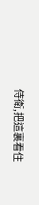侍衛,把這裏看住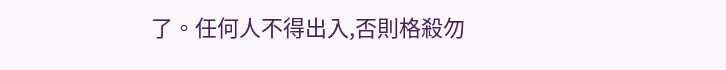了。任何人不得出入,否則格殺勿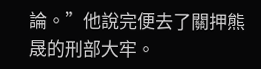論。”他說完便去了關押熊晟的刑部大牢。